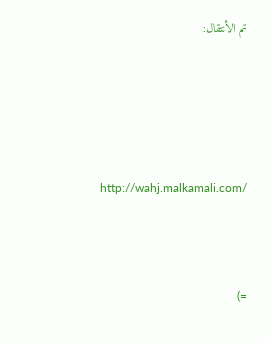تم الأنتقال:





http://wahj.malkamali.com/



=)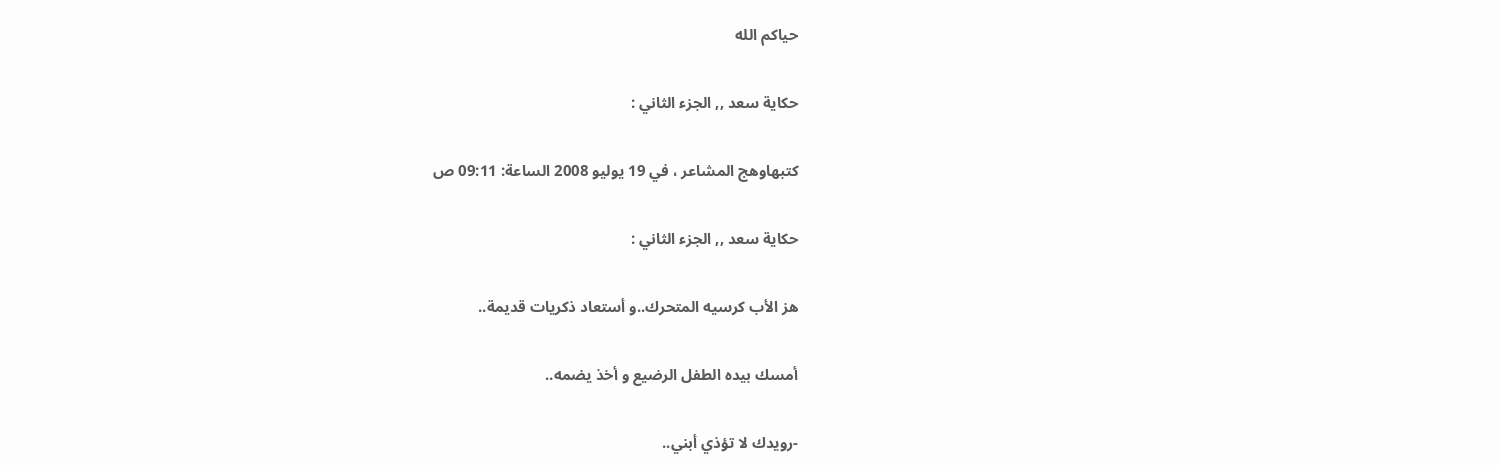حياكم الله

حكاية سعد ,, الجزء الثاني :

كتبهاوهج المشاعر ، في 19 يوليو 2008 الساعة: 09:11 ص

حكاية سعد ,, الجزء الثاني :

هز الأب كرسيه المتحرك..و أستعاد ذكريات قديمة..

أمسك بيده الطفل الرضيع و أخذ يضمه..

-رويدك لا تؤذي أبني..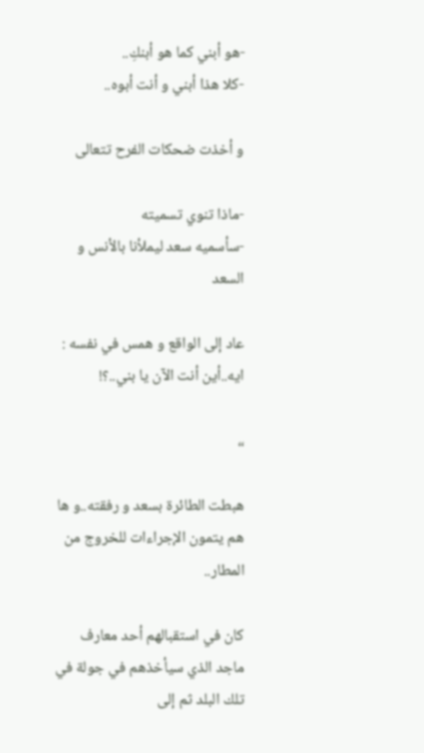-هو أبني كما هو أبنكِ..
-كلا هذا أبني و أنت أبوه..

و أخذت ضحكات الفرح تتعالى

-ماذا تنوي تسميته
-سأسميه سعد ليملأنا بالأنس و السعد

عاد إلى الواقع و همس في نفسه : ايه..أين أنت الآن يا بني..؟!

،،

هبطت الطائرة بسعد و رفقته..و ها هم يتمون الإجراءات للخروج من المطار..

كان في استقبالهم أحد معارف ماجد الذي سيأخذهم في جولة في تلك البلد ثم إلى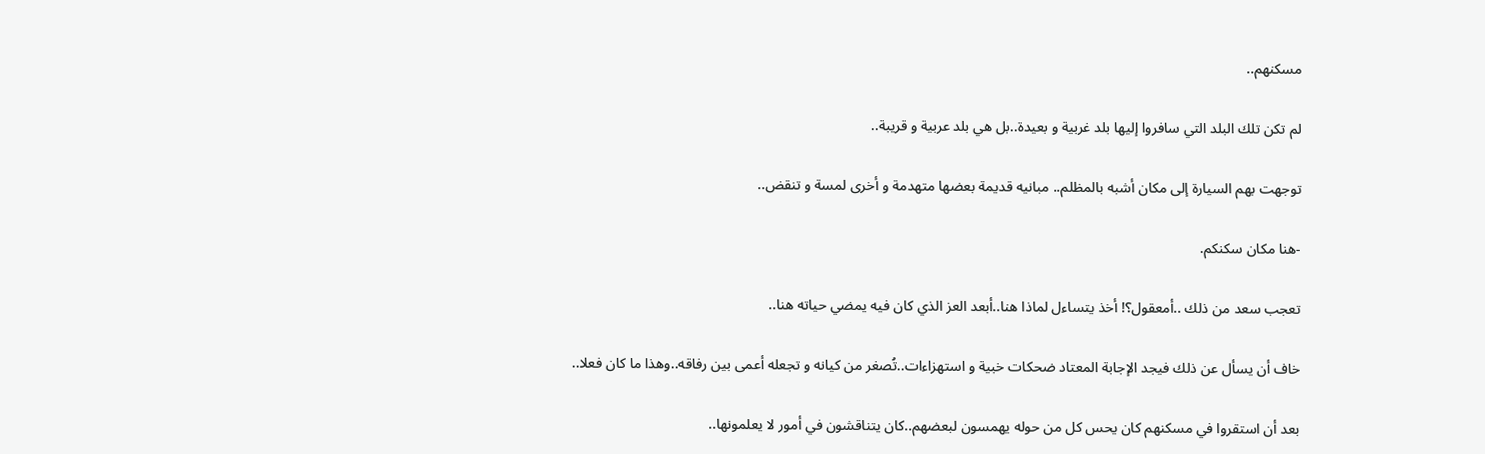مسكنهم..

لم تكن تلك البلد التي سافروا إليها بلد غربية و بعيدة..بل هي بلد عربية و قريبة..

توجهت بهم السيارة إلى مكان أشبه بالمظلم.. مبانيه قديمة بعضها متهدمة و أخرى لمسة و تنقض..

-هنا مكان سكنكم.

تعجب سعد من ذلك ..أمعقول؟! أخذ يتساءل لماذا هنا..أبعد العز الذي كان فيه يمضي حياته هنا..

خاف أن يسأل عن ذلك فيجد الإجابة المعتاد ضحكات خبية و استهزاءات..تُصغر من كيانه و تجعله أعمى بين رفاقه..وهذا ما كان فعلا..

بعد أن استقروا في مسكنهم كان يحس كل من حوله يهمسون لبعضهم..كان يتناقشون في أمور لا يعلمونها..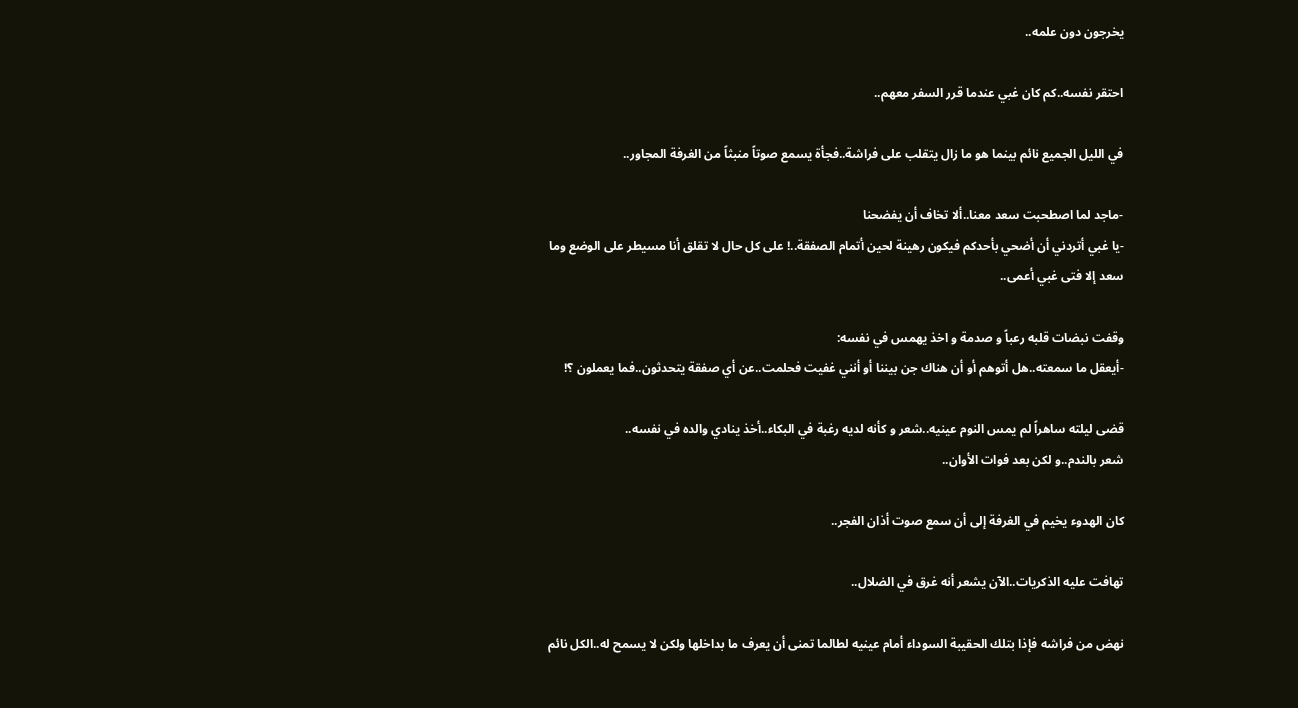يخرجون دون علمه..

احتقر نفسه..كم كان غبي عندما قرر السفر معهم..

في الليل الجميع نائم بينما هو ما زال يتقلب على فراشة..فجأة يسمع صوتاً منبثاً من الغرفة المجاور..

-ماجد لما اصطحبت سعد معنا..ألا تخاف أن يفضحنا
-يا غبي أتردني أن أضحي بأحدكم فيكون رهينة لحين أتمام الصفقة..! على كل حال لا تقلق أنا مسيطر على الوضع وما سعد إلا فتى غبي أعمى..

وقفت نبضات قلبه رعباً و صدمة و اخذ يهمس في نفسه:
-أيعقل ما سمعته..هل أتوهم أو أن هناك جن بيننا أو أنني غفيت فحلمت..عن أي صفقة يتحدثون..فما يعملون ؟!

قضى ليلته ساهراً لم يمس النوم عينيه..شعر و كأنه لديه رغبة في البكاء..أخذ ينادي والده في نفسه..
شعر بالندم..و لكن بعد فوات الأوان..

كان الهدوء يخيم في الغرفة إلى أن سمع صوت أذان الفجر..

تهافت عليه الذكريات..الآن يشعر أنه غرق في الضلال..

نهض من فراشه فإذا بتلك الحقيبة السوداء أمام عينيه لطالما تمنى أن يعرف ما بداخلها ولكن لا يسمح له..الكل نائم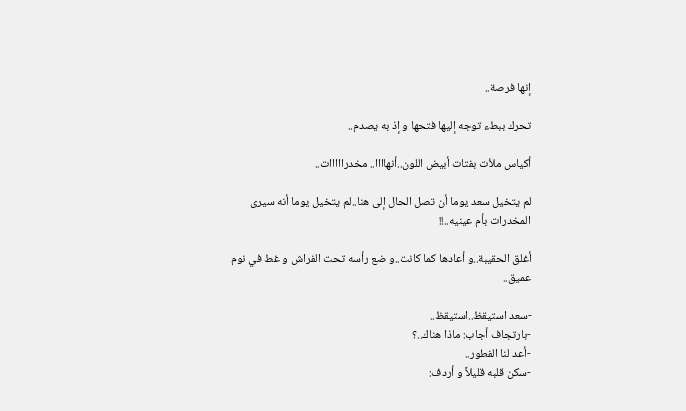إنها فرصة..

تحرك ببطء توجه إليها فتحها و إذ به يصدم..

أكياس ملأت بفتات أبيض اللون..أنهاااا.. مخدرااااات..

لم يتخيل سعد يوما أن تصل الحال إلى هنا..لم يتخيل يوما أنه سيرى المخدرات بأم عينيه..!!

أغلق الحقيبة..و أعادها كما كانت..و ضع رأسه تحت الفراش و غط في نوم عميق..

-سعد استيقظ..استيقظ..
-بارتجاف أجاب: ماذا هناك..؟
-أعد لنا الفطور..
-سكن قلبه قليلاً و أردف: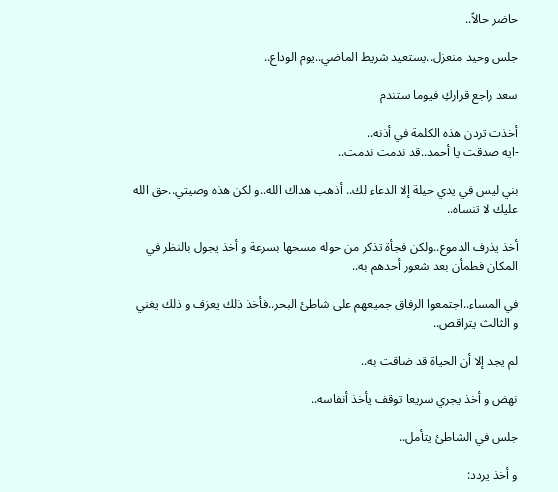حاضر حالاً..

جلس وحيد منعزل..يستعيد شريط الماضي..يوم الوداع..

سعد راجع قراركِ فيوما ستندم

أخذت تردن هذه الكلمة في أذنه..
-ايه صدقت يا أحمد..قد ندمت ندمت..

بني ليس في يدي حيلة إلا الدعاء لك.. أذهب هداك الله..و لكن هذه وصيتي..حق الله عليك لا تنساه..

أخذ يذرف الدموع..ولكن فجأة تذكر من حوله مسحها بسرعة و أخذ يجول بالنظر في المكان فطمأن بعد شعور أحدهم به..

في المساء..اجتمعوا الرفاق جميعهم على شاطئ البحر..فأخذ ذلك يعزف و ذلك يغني و الثالث يتراقص..

لم يجد إلا أن الحياة قد ضاقت به..

نهض و أخذ يجري سريعا توقف يأخذ أنفاسه..

جلس في الشاطئ يتأمل..

و أخذ يردد: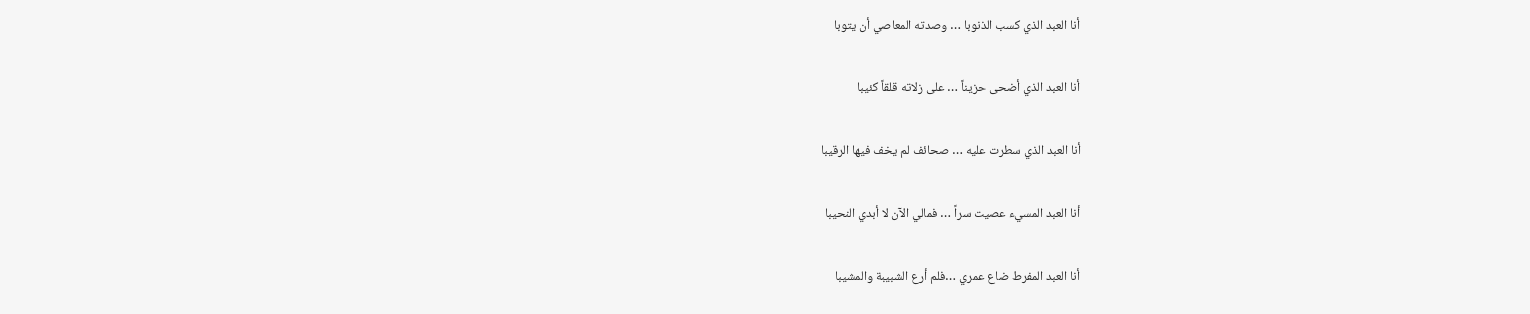أنا العبد الذي كسب الذنوبا … وصدته المعاصي أن يتوبا

أنا العبد الذي أضحى حزيناً … على زلاته قلقاً كئيبا

أنا العبد الذي سطرت عليه … صحائف لم يخف فيها الرقيبا

أنا العبد المسيء عصيت سراً … فمالي الآن لا أبدي النحيبا

أنا العبد المفرط ضاع عمري …فلم أرع الشبيبة والمشيبا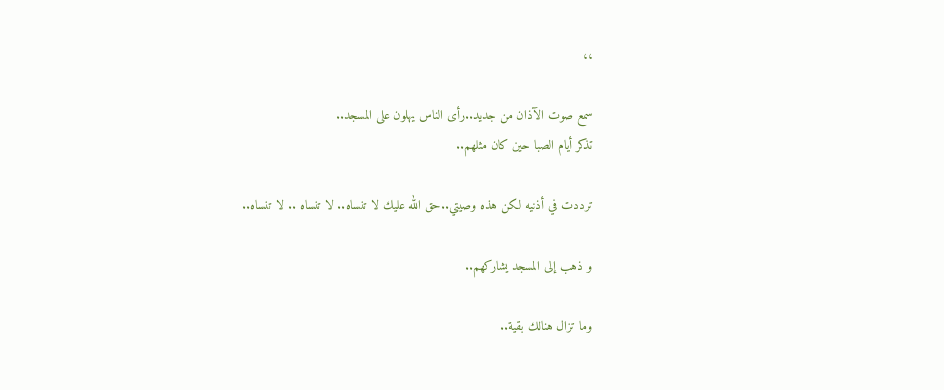،،

سمع صوت الآذان من جديد..رأى الناس يهلون على المسجد..
تذكر أيام الصبا حين كان مثلهم..

ترددت في أذنيه لكن هذه وصيتي..حق الله عليك لا تنساه.. لا تنساه .. لا تنساه..

و ذهب إلى المسجد يشاركهم..

وما تزال هنالك بقية..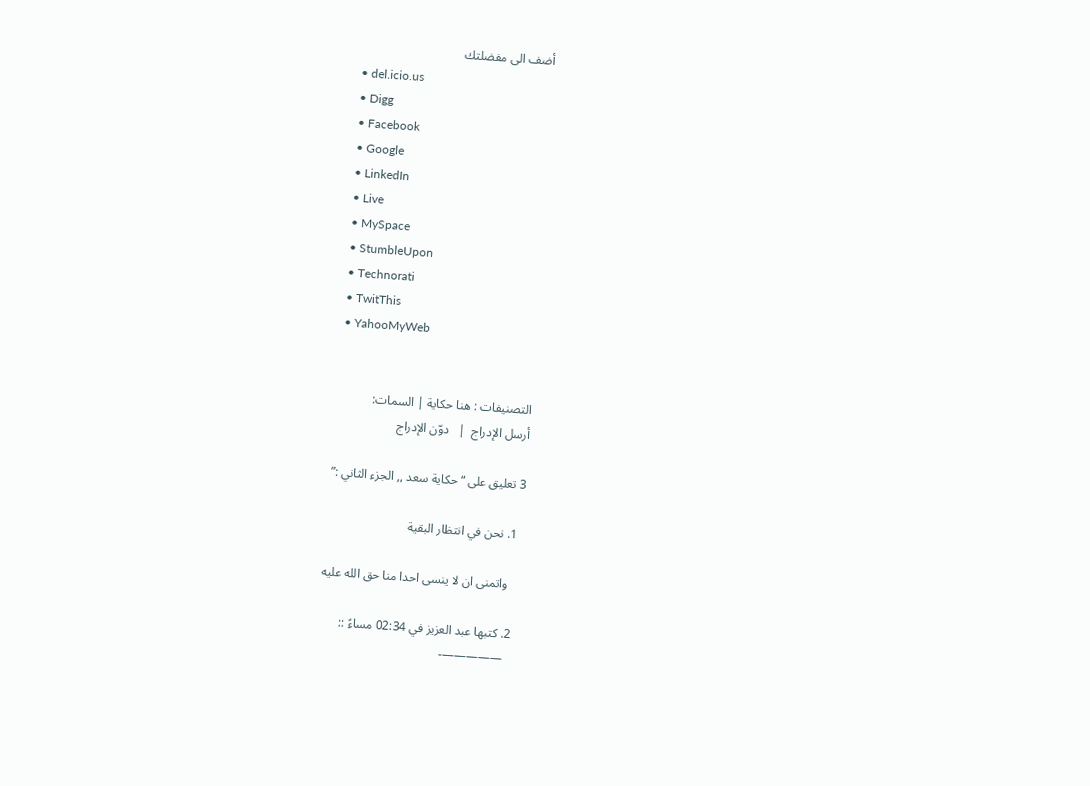أضف الى مفضلتك
  • del.icio.us
  • Digg
  • Facebook
  • Google
  • LinkedIn
  • Live
  • MySpace
  • StumbleUpon
  • Technorati
  • TwitThis
  • YahooMyWeb


التصنيفات : هنا حكاية | السمات:
أرسل الإدراج  |   دوّن الإدراج

3 تعليق على “حكاية سعد ,, الجزء الثاني :”

  1. نحن في انتظار البقية

    واتمنى ان لا ينسى احدا منا حق الله عليه

  2. كتبها عبد العزيز في 02:34 مساءً ::
    —————-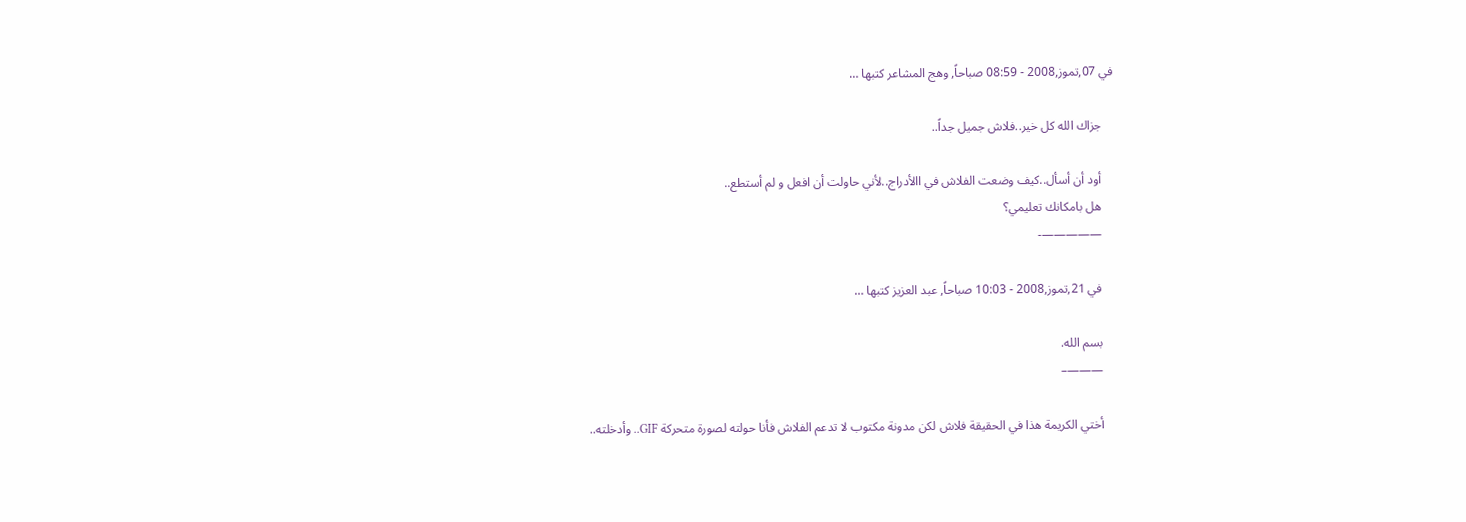في 07,تموز,2008 - 08:59 صباحاً, وهج المشاعر كتبها …

    جزاك الله كل خير..فلاش جميل جداً..

    أود أن أسأل..كيف وضعت الفلاش في االأدراج..لأني حاولت أن افعل و لم أستطع..
    هل بامكانك تعليمي؟
    —————-

    في 21,تموز,2008 - 10:03 صباحاً, عبد العزيز كتبها …

    بسم الله.
    ———–

    أختي الكريمة هذا في الحقيقة فلاش لكن مدونة مكتوب لا تدعم الفلاش فأنا حولته لصورة متحركة GIF.. وأدخلته..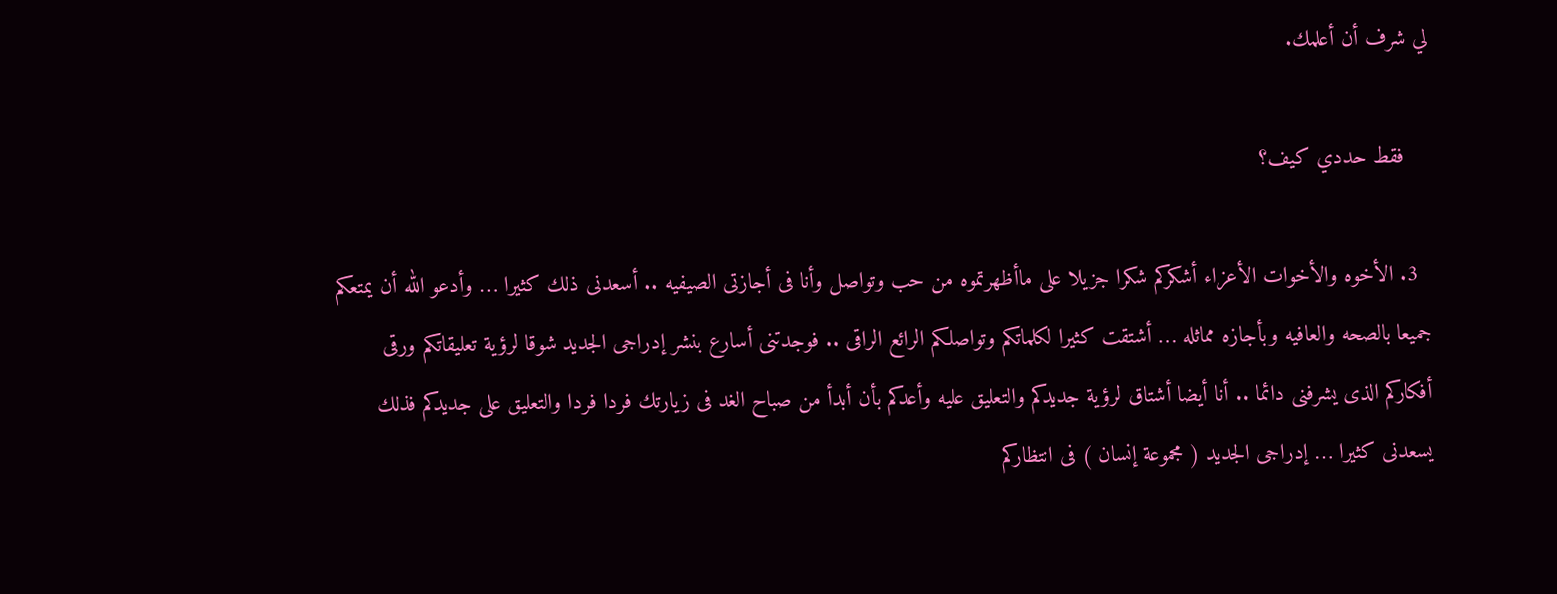لي شرف أن أعلمك.

    فقط حددي كيف؟

  3. الأخوه والأخوات الأعزاء أشكركم شكرا جزيلا على ماأظهرتموه من حب وتواصل وأنا فى أجازتى الصيفيه .. أسعدنى ذلك كثيرا … وأدعو الله أن يمتعكم جميعا بالصحه والعافيه وبأجازه مماثله … أشتقت كثيرا لكلماتكم وتواصلكم الرائع الراقى .. فوجدتنى أسارع بنشر إدراجى الجديد شوقا لرؤية تعليقاتكم ورقى أفكاركم الذى يشرفنى دائما .. أنا أيضا أشتاق لرؤية جديدكم والتعليق عليه وأعدكم بأن أبدأ من صباح الغد فى زيارتك فردا فردا والتعليق على جديدكم فذلك يسعدنى كثيرا … إدراجى الجديد ( مجموعة إنسان ) فى انتظاركم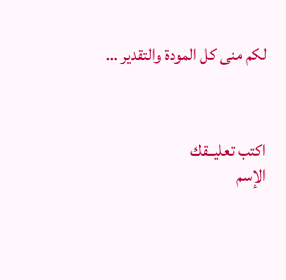لكم منى كل المودة والتقدير …



اكتب تعليــقك
الإسم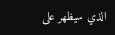الذي سيظهر على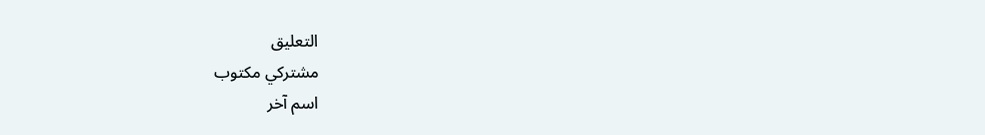التعليق
مشتركي مكتوب
اسم آخر